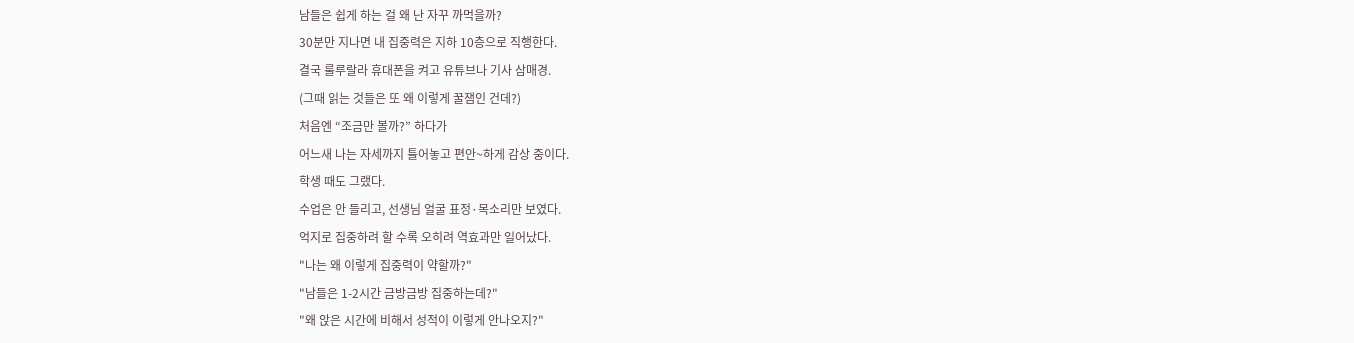남들은 쉽게 하는 걸 왜 난 자꾸 까먹을까?
30분만 지나면 내 집중력은 지하 10층으로 직행한다.
결국 룰루랄라 휴대폰을 켜고 유튜브나 기사 삼매경.
(그때 읽는 것들은 또 왜 이렇게 꿀잼인 건데?)
처음엔 “조금만 볼까?” 하다가
어느새 나는 자세까지 틀어놓고 편안~하게 감상 중이다.
학생 때도 그랬다.
수업은 안 들리고, 선생님 얼굴 표정·목소리만 보였다.
억지로 집중하려 할 수록 오히려 역효과만 일어났다.
"나는 왜 이렇게 집중력이 약할까?"
"남들은 1-2시간 금방금방 집중하는데?"
"왜 앉은 시간에 비해서 성적이 이렇게 안나오지?"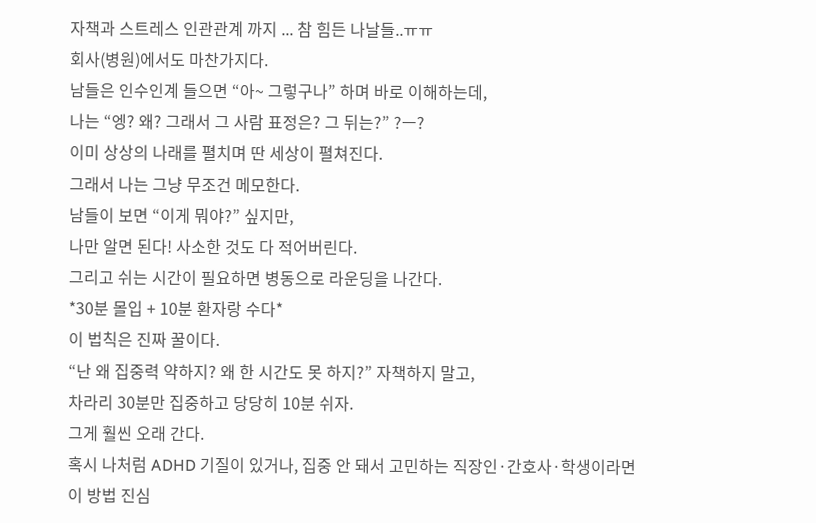자책과 스트레스 인관관계 까지 ... 참 힘든 나날들..ㅠㅠ
회사(병원)에서도 마찬가지다.
남들은 인수인계 들으면 “아~ 그렇구나” 하며 바로 이해하는데,
나는 “엥? 왜? 그래서 그 사람 표정은? 그 뒤는?” ?ㅡ?
이미 상상의 나래를 펼치며 딴 세상이 펼쳐진다.
그래서 나는 그냥 무조건 메모한다.
남들이 보면 “이게 뭐야?” 싶지만,
나만 알면 된다! 사소한 것도 다 적어버린다.
그리고 쉬는 시간이 필요하면 병동으로 라운딩을 나간다.
*30분 몰입 + 10분 환자랑 수다*
이 법칙은 진짜 꿀이다.
“난 왜 집중력 약하지? 왜 한 시간도 못 하지?” 자책하지 말고,
차라리 30분만 집중하고 당당히 10분 쉬자.
그게 훨씬 오래 간다.
혹시 나처럼 ADHD 기질이 있거나, 집중 안 돼서 고민하는 직장인·간호사·학생이라면
이 방법 진심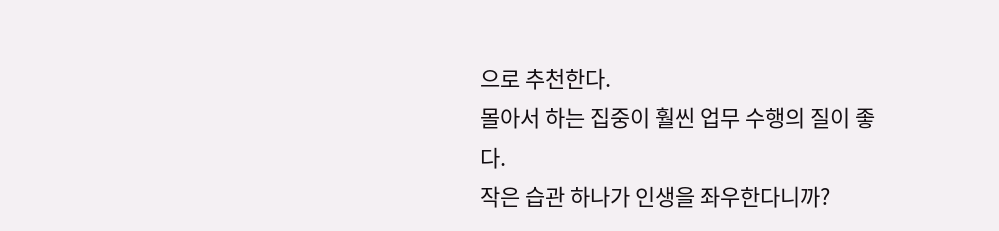으로 추천한다.
몰아서 하는 집중이 훨씬 업무 수행의 질이 좋다.
작은 습관 하나가 인생을 좌우한다니까?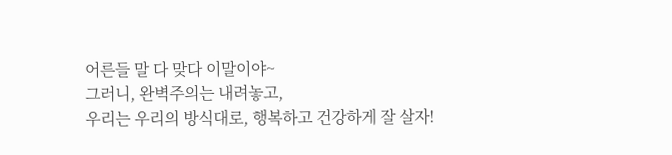어른들 말 다 맞다 이말이야~
그러니, 완벽주의는 내려놓고,
우리는 우리의 방식대로, 행복하고 건강하게 잘 살자!